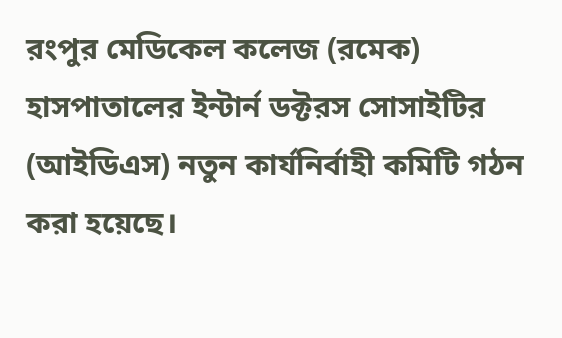রংপুর মেডিকেল কলেজ (রমেক) হাসপাতালের ইন্টার্ন ডক্টরস সোসাইটির (আইডিএস) নতুন কার্যনির্বাহী কমিটি গঠন করা হয়েছে।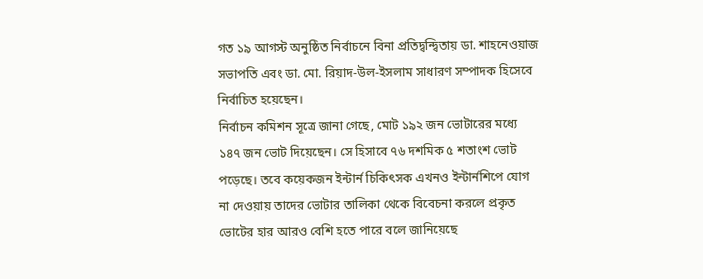গত ১৯ আগস্ট অনুষ্ঠিত নির্বাচনে বিনা প্রতিদ্বন্দ্বিতায় ডা. শাহনেওয়াজ সভাপতি এবং ডা. মো. রিয়াদ-উল-ইসলাম সাধারণ সম্পাদক হিসেবে নির্বাচিত হয়েছেন।
নির্বাচন কমিশন সূত্রে জানা গেছে, মোট ১৯২ জন ভোটারের মধ্যে ১৪৭ জন ভোট দিয়েছেন। সে হিসাবে ৭৬ দশমিক ৫ শতাংশ ভোট পড়েছে। তবে কয়েকজন ইন্টার্ন চিকিৎসক এখনও ইন্টার্নশিপে যোগ না দেওয়ায় তাদের ভোটার তালিকা থেকে বিবেচনা করলে প্রকৃত ভোটের হার আরও বেশি হতে পারে বলে জানিয়েছে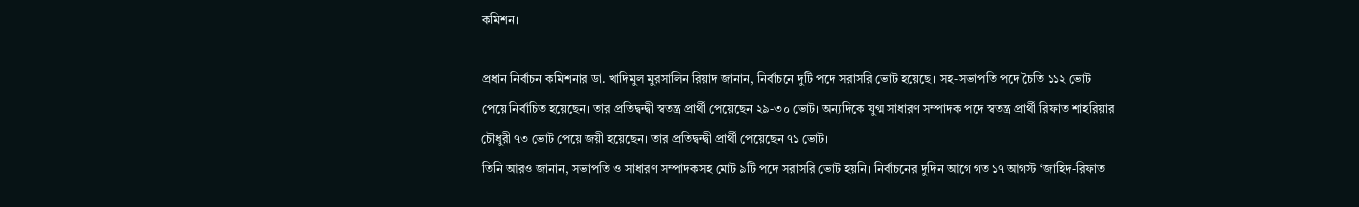কমিশন।

প্রধান নির্বাচন কমিশনার ডা. খাদিমুল মুরসালিন রিয়াদ জানান, নির্বাচনে দুটি পদে সরাসরি ভোট হয়েছে। সহ-সভাপতি পদে চৈতি ১১২ ভোট পেয়ে নির্বাচিত হয়েছেন। তার প্রতিদ্বন্দ্বী স্বতন্ত্র প্রার্থী পেয়েছেন ২৯-৩০ ভোট। অন্যদিকে যুগ্ম সাধারণ সম্পাদক পদে স্বতন্ত্র প্রার্থী রিফাত শাহরিয়ার চৌধুরী ৭৩ ভোট পেয়ে জয়ী হয়েছেন। তার প্রতিদ্বন্দ্বী প্রার্থী পেয়েছেন ৭১ ভোট।
তিনি আরও জানান, সভাপতি ও সাধারণ সম্পাদকসহ মোট ৯টি পদে সরাসরি ভোট হয়নি। নির্বাচনের দুদিন আগে গত ১৭ আগস্ট ‘জাহিদ-রিফাত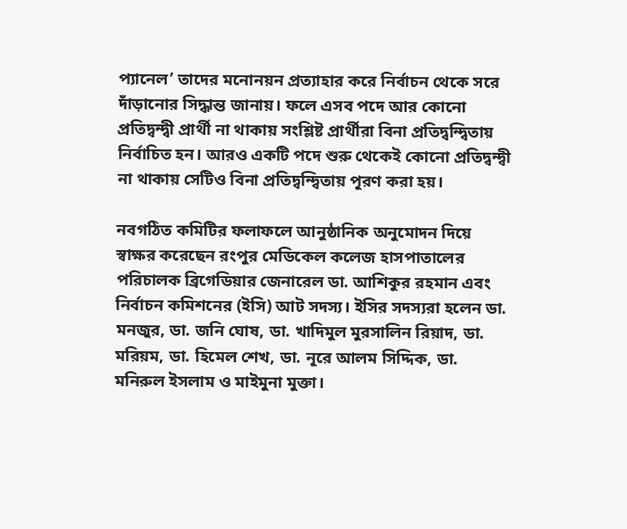প্যানেল’ তাদের মনোনয়ন প্রত্যাহার করে নির্বাচন থেকে সরে দাঁড়ানোর সিদ্ধান্ত জানায়। ফলে এসব পদে আর কোনো প্রতিদ্বন্দ্বী প্রার্থী না থাকায় সংশ্লিষ্ট প্রার্থীরা বিনা প্রতিদ্বন্দ্বিতায় নির্বাচিত হন। আরও একটি পদে শুরু থেকেই কোনো প্রতিদ্বন্দ্বী না থাকায় সেটিও বিনা প্রতিদ্বন্দ্বিতায় পূরণ করা হয়।

নবগঠিত কমিটির ফলাফলে আনুষ্ঠানিক অনুমোদন দিয়ে স্বাক্ষর করেছেন রংপুর মেডিকেল কলেজ হাসপাতালের পরিচালক ব্রিগেডিয়ার জেনারেল ডা. আশিকুর রহমান এবং নির্বাচন কমিশনের (ইসি) আট সদস্য। ইসির সদস্যরা হলেন ডা. মনজুর, ডা. জনি ঘোষ, ডা. খাদিমুল মুরসালিন রিয়াদ, ডা. মরিয়ম, ডা. হিমেল শেখ, ডা. নূরে আলম সিদ্দিক, ডা. মনিরুল ইসলাম ও মাইমুনা মুক্তা।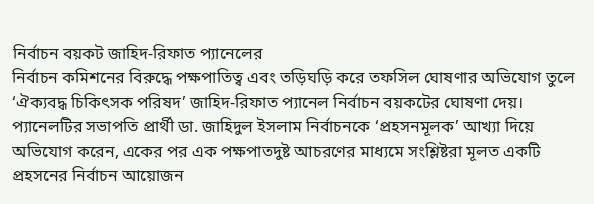নির্বাচন বয়কট জাহিদ-রিফাত প্যানেলের
নির্বাচন কমিশনের বিরুদ্ধে পক্ষপাতিত্ব এবং তড়িঘড়ি করে তফসিল ঘোষণার অভিযোগ তুলে ‘ঐক্যবদ্ধ চিকিৎসক পরিষদ’ জাহিদ-রিফাত প্যানেল নির্বাচন বয়কটের ঘোষণা দেয়।
প্যানেলটির সভাপতি প্রার্থী ডা. জাহিদুল ইসলাম নির্বাচনকে ‘প্রহসনমূলক’ আখ্যা দিয়ে অভিযোগ করেন, একের পর এক পক্ষপাতদুষ্ট আচরণের মাধ্যমে সংশ্লিষ্টরা মূলত একটি প্রহসনের নির্বাচন আয়োজন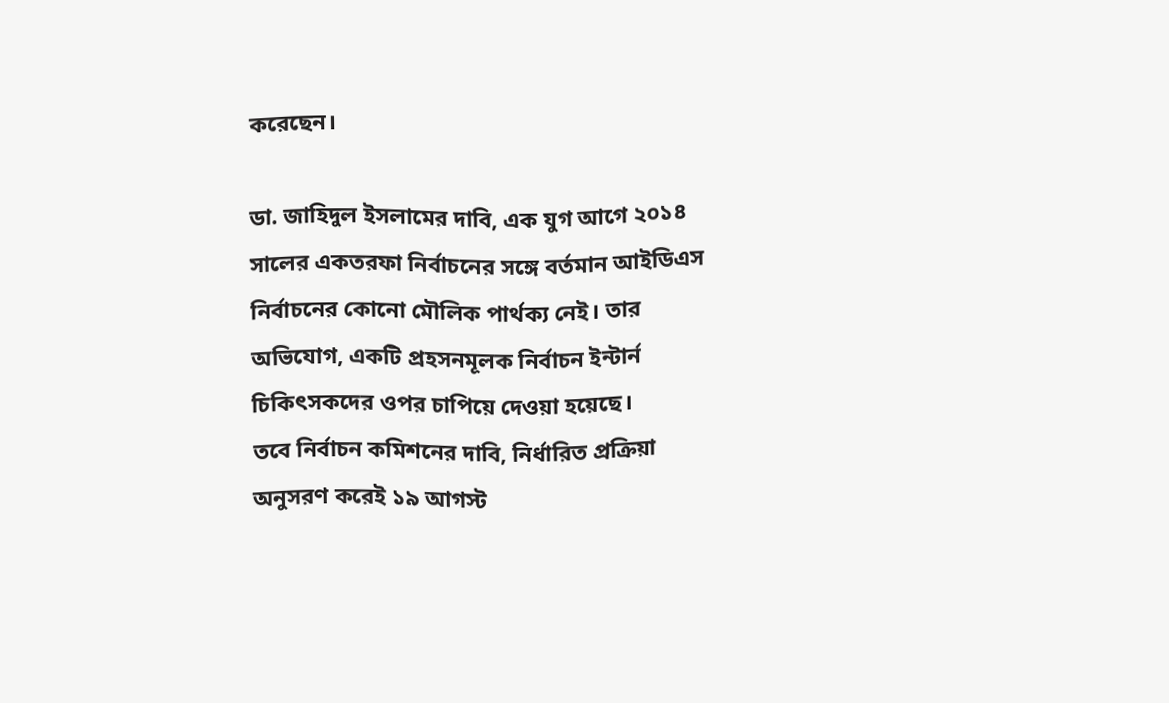করেছেন।

ডা. জাহিদুল ইসলামের দাবি, এক যুগ আগে ২০১৪ সালের একতরফা নির্বাচনের সঙ্গে বর্তমান আইডিএস নির্বাচনের কোনো মৌলিক পার্থক্য নেই। তার অভিযোগ, একটি প্রহসনমূলক নির্বাচন ইন্টার্ন চিকিৎসকদের ওপর চাপিয়ে দেওয়া হয়েছে।
তবে নির্বাচন কমিশনের দাবি, নির্ধারিত প্রক্রিয়া অনুসরণ করেই ১৯ আগস্ট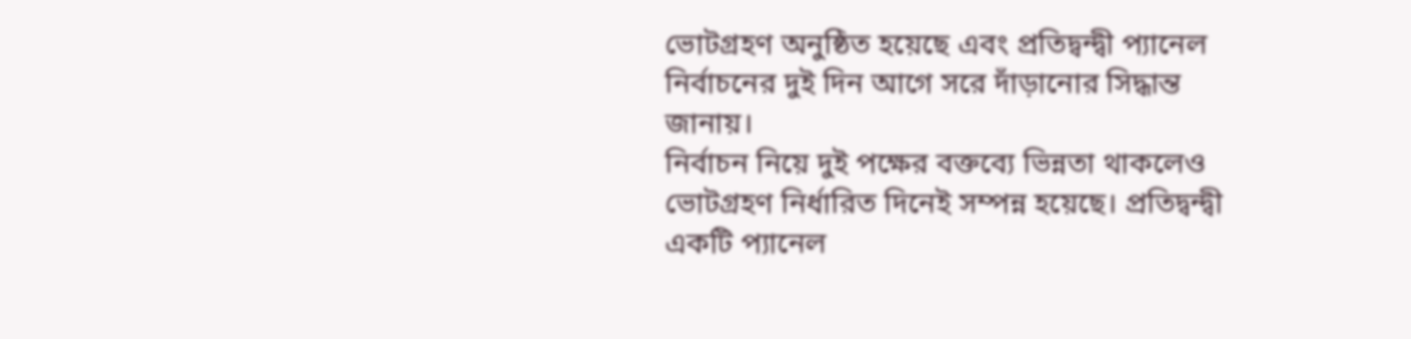ভোটগ্রহণ অনুষ্ঠিত হয়েছে এবং প্রতিদ্বন্দ্বী প্যানেল নির্বাচনের দুই দিন আগে সরে দাঁড়ানোর সিদ্ধান্ত জানায়।
নির্বাচন নিয়ে দুই পক্ষের বক্তব্যে ভিন্নতা থাকলেও ভোটগ্রহণ নির্ধারিত দিনেই সম্পন্ন হয়েছে। প্রতিদ্বন্দ্বী একটি প্যানেল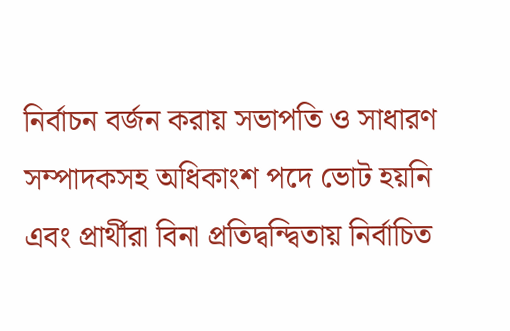নির্বাচন বর্জন করায় সভাপতি ও সাধারণ সম্পাদকসহ অধিকাংশ পদে ভোট হয়নি এবং প্রার্থীরা বিনা প্রতিদ্বন্দ্বিতায় নির্বাচিত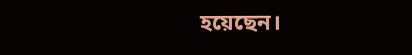হয়েছেন।